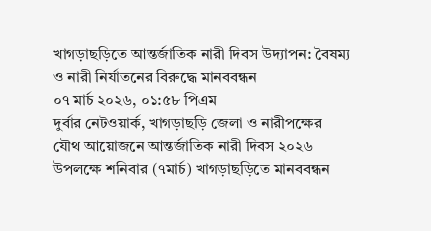খাগড়াছড়িতে আন্তর্জাতিক নারী দিবস উদ্যাপন: বৈষম্য ও নারী নির্যাতনের বিরুদ্ধে মানববন্ধন
০৭ মার্চ ২০২৬, ০১:৫৮ পিএম
দুর্বার নেটওয়ার্ক, খাগড়াছড়ি জেলা ও নারীপক্ষের যৌথ আয়োজনে আন্তর্জাতিক নারী দিবস ২০২৬ উপলক্ষে শনিবার (৭মার্চ) খাগড়াছড়িতে মানববন্ধন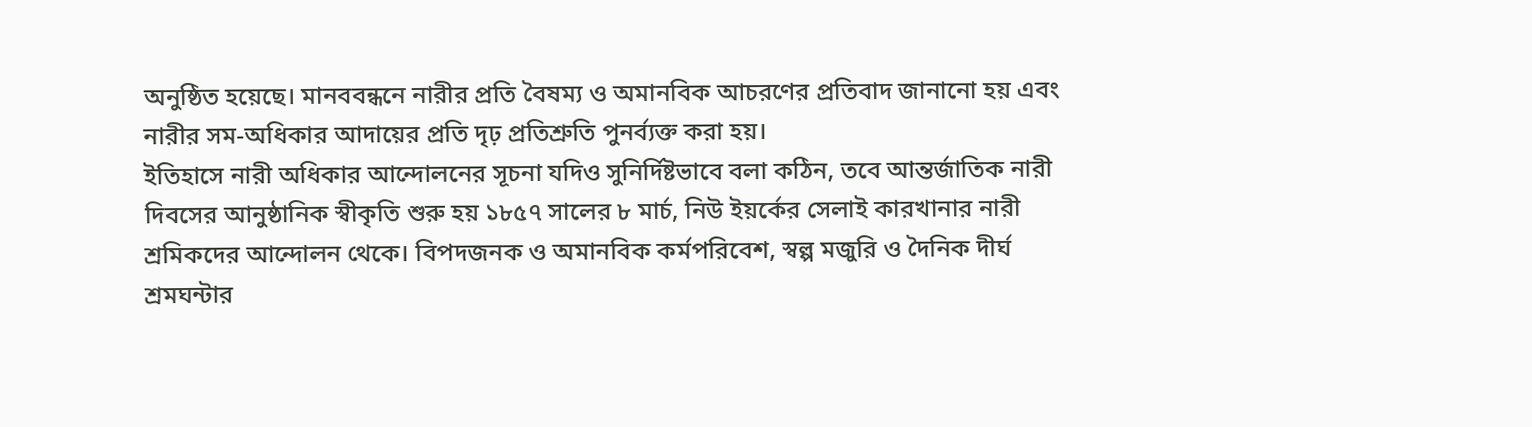অনুষ্ঠিত হয়েছে। মানববন্ধনে নারীর প্রতি বৈষম্য ও অমানবিক আচরণের প্রতিবাদ জানানো হয় এবং নারীর সম-অধিকার আদায়ের প্রতি দৃঢ় প্রতিশ্রুতি পুনর্ব্যক্ত করা হয়।
ইতিহাসে নারী অধিকার আন্দোলনের সূচনা যদিও সুনির্দিষ্টভাবে বলা কঠিন, তবে আন্তর্জাতিক নারী দিবসের আনুষ্ঠানিক স্বীকৃতি শুরু হয় ১৮৫৭ সালের ৮ মার্চ, নিউ ইয়র্কের সেলাই কারখানার নারী শ্রমিকদের আন্দোলন থেকে। বিপদজনক ও অমানবিক কর্মপরিবেশ, স্বল্প মজুরি ও দৈনিক দীর্ঘ শ্রমঘন্টার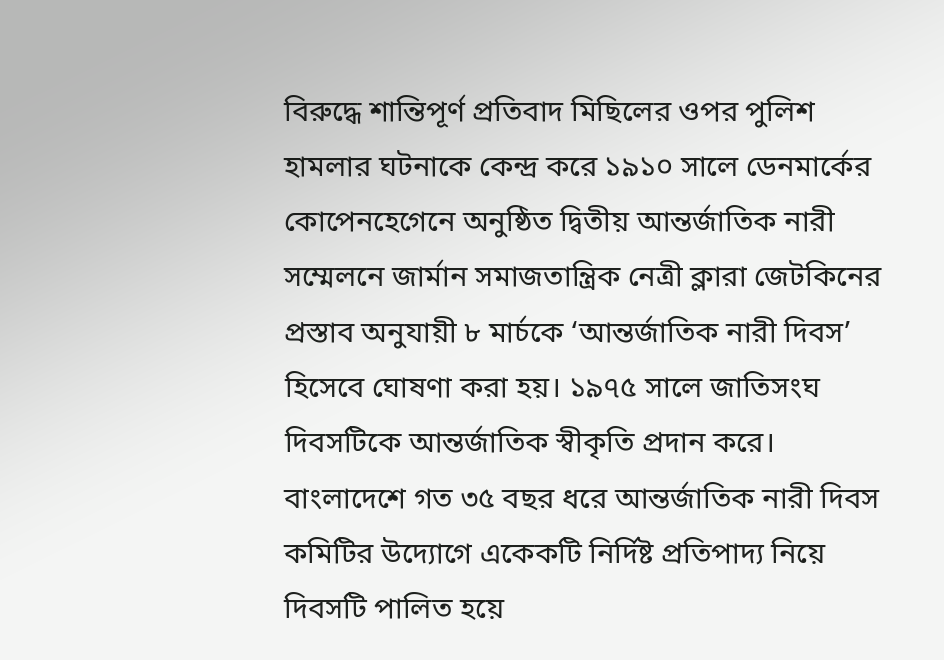বিরুদ্ধে শান্তিপূর্ণ প্রতিবাদ মিছিলের ওপর পুলিশ হামলার ঘটনাকে কেন্দ্র করে ১৯১০ সালে ডেনমার্কের কোপেনহেগেনে অনুষ্ঠিত দ্বিতীয় আন্তর্জাতিক নারী সম্মেলনে জার্মান সমাজতান্ত্রিক নেত্রী ক্লারা জেটকিনের প্রস্তাব অনুযায়ী ৮ মার্চকে ‘আন্তর্জাতিক নারী দিবস’ হিসেবে ঘোষণা করা হয়। ১৯৭৫ সালে জাতিসংঘ দিবসটিকে আন্তর্জাতিক স্বীকৃতি প্রদান করে।
বাংলাদেশে গত ৩৫ বছর ধরে আন্তর্জাতিক নারী দিবস কমিটির উদ্যোগে একেকটি নির্দিষ্ট প্রতিপাদ্য নিয়ে দিবসটি পালিত হয়ে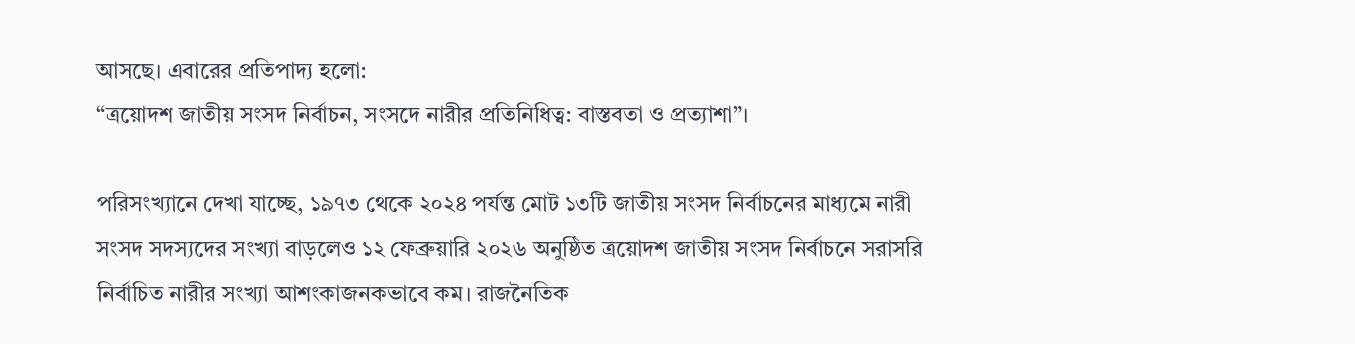আসছে। এবারের প্রতিপাদ্য হলো:
“ত্রয়োদশ জাতীয় সংসদ নির্বাচন, সংসদে নারীর প্রতিনিধিত্ব: বাস্তবতা ও প্রত্যাশা”।

পরিসংখ্যানে দেখা যাচ্ছে, ১৯৭৩ থেকে ২০২৪ পর্যন্ত মোট ১৩টি জাতীয় সংসদ নির্বাচনের মাধ্যমে নারী সংসদ সদস্যদের সংখ্যা বাড়লেও ১২ ফেব্রুয়ারি ২০২৬ অনুষ্ঠিত ত্রয়োদশ জাতীয় সংসদ নির্বাচনে সরাসরি নির্বাচিত নারীর সংখ্যা আশংকাজনকভাবে কম। রাজনৈতিক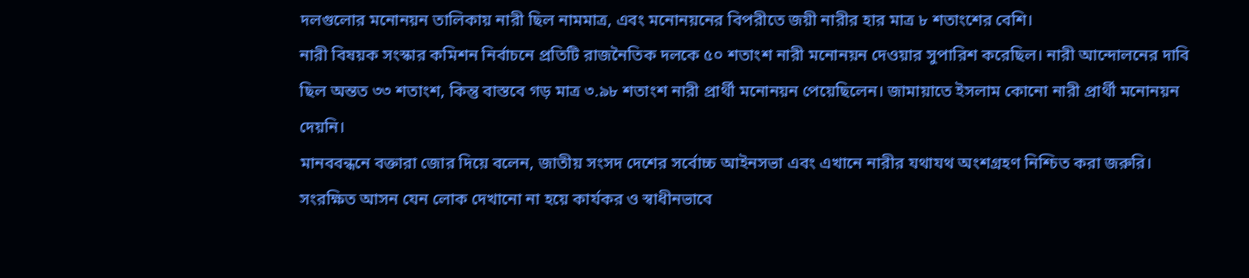দলগুলোর মনোনয়ন তালিকায় নারী ছিল নামমাত্র, এবং মনোনয়নের বিপরীতে জয়ী নারীর হার মাত্র ৮ শতাংশের বেশি।
নারী বিষয়ক সংস্কার কমিশন নির্বাচনে প্রতিটি রাজনৈতিক দলকে ৫০ শতাংশ নারী মনোনয়ন দেওয়ার সুপারিশ করেছিল। নারী আন্দোলনের দাবি ছিল অন্তত ৩৩ শতাংশ, কিন্তু বাস্তবে গড় মাত্র ৩.৯৮ শতাংশ নারী প্রার্থী মনোনয়ন পেয়েছিলেন। জামায়াতে ইসলাম কোনো নারী প্রার্থী মনোনয়ন দেয়নি।
মানববন্ধনে বক্তারা জোর দিয়ে বলেন, জাতীয় সংসদ দেশের সর্বোচ্চ আইনসভা এবং এখানে নারীর যথাযথ অংশগ্রহণ নিশ্চিত করা জরুরি। সংরক্ষিত আসন যেন লোক দেখানো না হয়ে কার্যকর ও স্বাধীনভাবে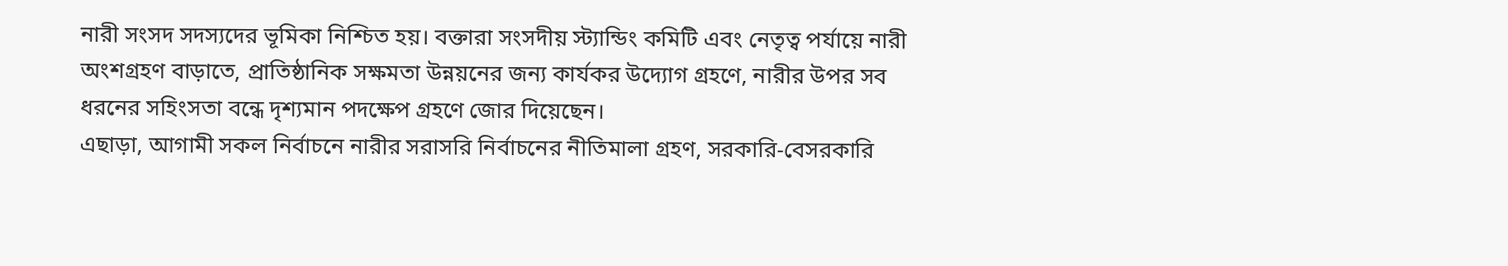নারী সংসদ সদস্যদের ভূমিকা নিশ্চিত হয়। বক্তারা সংসদীয় স্ট্যান্ডিং কমিটি এবং নেতৃত্ব পর্যায়ে নারী অংশগ্রহণ বাড়াতে, প্রাতিষ্ঠানিক সক্ষমতা উন্নয়নের জন্য কার্যকর উদ্যোগ গ্রহণে, নারীর উপর সব ধরনের সহিংসতা বন্ধে দৃশ্যমান পদক্ষেপ গ্রহণে জোর দিয়েছেন।
এছাড়া, আগামী সকল নির্বাচনে নারীর সরাসরি নির্বাচনের নীতিমালা গ্রহণ, সরকারি-বেসরকারি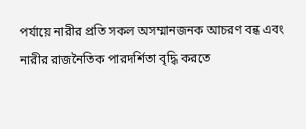পর্যায়ে নারীর প্রতি সকল অসম্মানজনক আচরণ বন্ধ এবং নারীর রাজনৈতিক পারদর্শিতা বৃদ্ধি করতে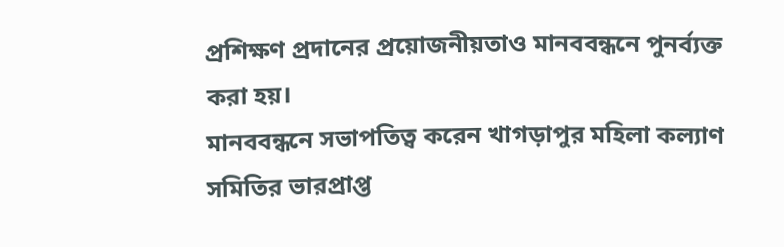প্রশিক্ষণ প্রদানের প্রয়োজনীয়তাও মানববন্ধনে পুনর্ব্যক্ত করা হয়।
মানববন্ধনে সভাপতিত্ব করেন খাগড়াপুর মহিলা কল্যাণ সমিতির ভারপ্রাপ্ত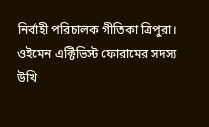নির্বাহী পরিচালক গীতিকা ত্রিপুরা।
ওইমেন এক্টিভিস্ট ফোরামের সদস্য উখি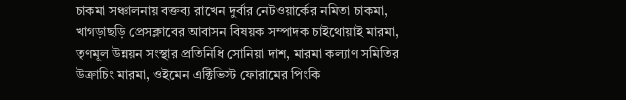চাকমা সঞ্চালনায় বক্তব্য রাখেন দুর্বার নেটওয়ার্কের নমিতা চাকমা, খাগড়াছড়ি প্রেসক্লাবের আবাসন বিষয়ক সম্পাদক চাইথোয়াই মারমা, তৃণমূল উন্নয়ন সংস্থার প্রতিনিধি সোনিয়া দাশ, মারমা কল্যাণ সমিতির উক্রাচিং মারমা, ওইমেন এক্টিভিস্ট ফোরামের পিংকি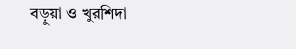বড়ুয়া ও খুরশিদা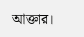আক্তার।